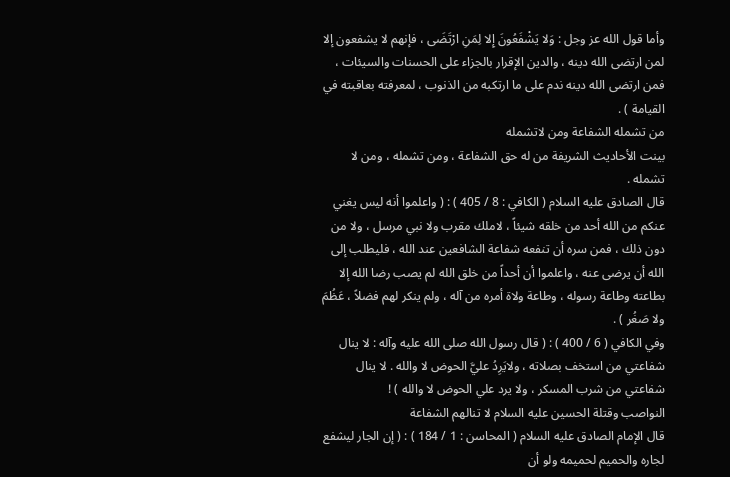وأما قول الله عز وجل : وَلا يَشْفَعُونَ إِلا لِمَنِ ارْتَضَى ، فإنهم لا يشفعون إلا لمن ارتضى الله دينه ، والدين الإقرار بالجزاء على الحسنات والسيئات ، فمن ارتضى الله دينه ندم على ما ارتكبه من الذنوب ، لمعرفته بعاقبته في القيامة ) .
من تشمله الشفاعة ومن لاتشمله
بينت الأحاديث الشريفة من له حق الشفاعة ، ومن تشمله ، ومن لا تشمله .
قال الصادق عليه السلام ( الكافي : 8 / 405 ) : ( واعلموا أنه ليس يغني عنكم من الله أحد من خلقه شيئاً ، لاملك مقرب ولا نبي مرسل ، ولا من دون ذلك ، فمن سره أن تنفعه شفاعة الشافعين عند الله ، فليطلب إلى الله أن يرضى عنه ، واعلموا أن أحداً من خلق الله لم يصب رضا الله إلا بطاعته وطاعة رسوله ، وطاعة ولاة أمره من آله ، ولم ينكر لهم فضلاً ، عَظُمَ ولا صَغُر ) .
وفي الكافي ( 6 / 400 ) : ( قال رسول الله صلى الله عليه وآله : لا ينال شفاعتي من استخف بصلاته ، ولايَرِدُ عليَّ الحوض لا والله . لا ينال شفاعتي من شرب المسكر ، ولا يرد علي الحوض لا والله ) !
النواصب وقتلة الحسين عليه السلام لا تنالهم الشفاعة
قال الإمام الصادق عليه السلام ( المحاسن : 1 / 184 ) : ( إن الجار ليشفع لجاره والحميم لحميمه ولو أن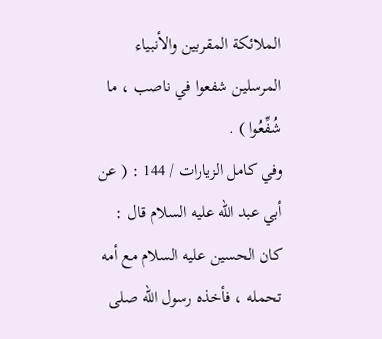الملائكة المقربين والأنبياء المرسلين شفعوا في ناصب ، ما شُفِّعُوا ) .
وفي كامل الزيارات / 144 : ( عن أبي عبد الله عليه السلام قال : كان الحسين عليه السلام مع أمه تحمله ، فأخذه رسول الله صلى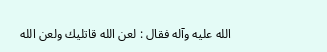الله عليه وآله فقال : لعن الله قاتليك ولعن الله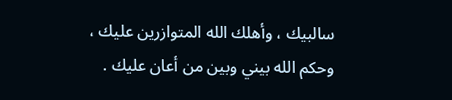سالبيك ، وأهلك الله المتوازرين عليك ، وحكم الله بيني وبين من أعان عليك .